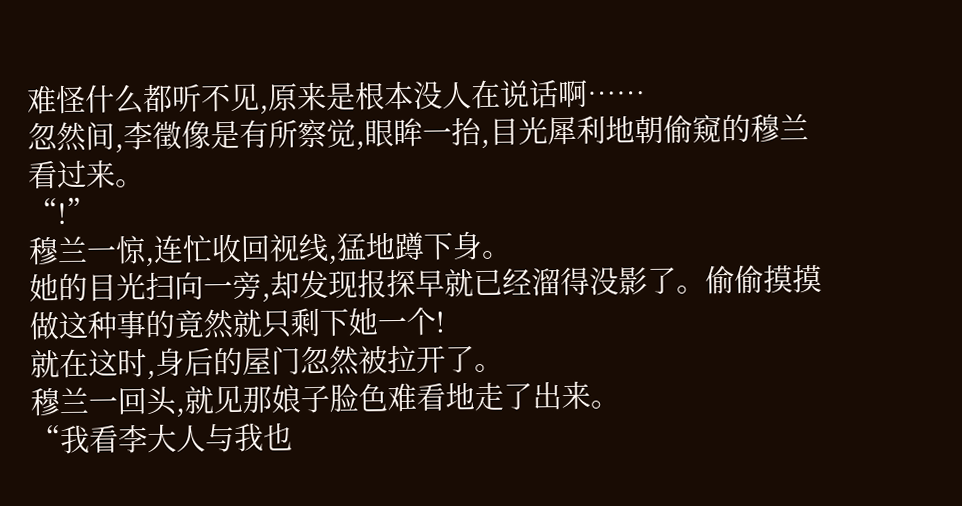难怪什么都听不见,原来是根本没人在说话啊……
忽然间,李徵像是有所察觉,眼眸一抬,目光犀利地朝偷窥的穆兰看过来。
“!”
穆兰一惊,连忙收回视线,猛地蹲下身。
她的目光扫向一旁,却发现报探早就已经溜得没影了。偷偷摸摸做这种事的竟然就只剩下她一个!
就在这时,身后的屋门忽然被拉开了。
穆兰一回头,就见那娘子脸色难看地走了出来。
“我看李大人与我也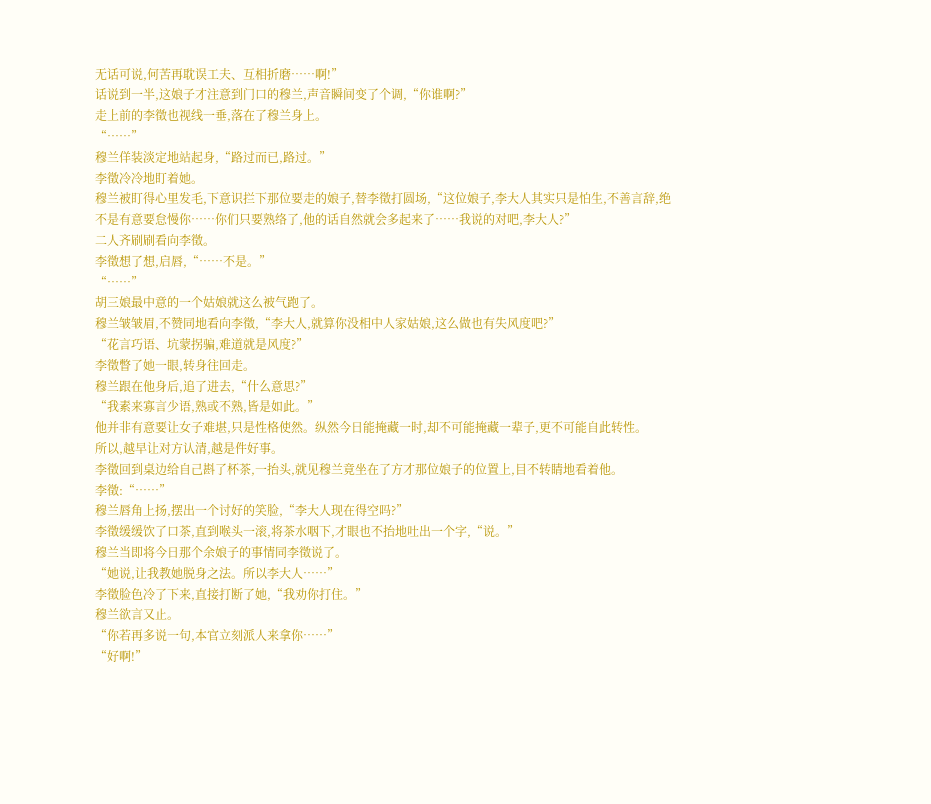无话可说,何苦再耽误工夫、互相折磨……啊!”
话说到一半,这娘子才注意到门口的穆兰,声音瞬间变了个调,“你谁啊?”
走上前的李徵也视线一垂,落在了穆兰身上。
“……”
穆兰佯装淡定地站起身,“路过而已,路过。”
李徵冷冷地盯着她。
穆兰被盯得心里发毛,下意识拦下那位要走的娘子,替李徵打圆场,“这位娘子,李大人其实只是怕生,不善言辞,绝不是有意要怠慢你……你们只要熟络了,他的话自然就会多起来了……我说的对吧,李大人?”
二人齐刷刷看向李徵。
李徵想了想,启唇,“……不是。”
“……”
胡三娘最中意的一个姑娘就这么被气跑了。
穆兰皱皱眉,不赞同地看向李徵,“李大人,就算你没相中人家姑娘,这么做也有失风度吧?”
“花言巧语、坑蒙拐骗,难道就是风度?”
李徵瞥了她一眼,转身往回走。
穆兰跟在他身后,追了进去,“什么意思?”
“我素来寡言少语,熟或不熟,皆是如此。”
他并非有意要让女子难堪,只是性格使然。纵然今日能掩藏一时,却不可能掩藏一辈子,更不可能自此转性。
所以,越早让对方认清,越是件好事。
李徵回到桌边给自己斟了杯茶,一抬头,就见穆兰竟坐在了方才那位娘子的位置上,目不转睛地看着他。
李徵:“……”
穆兰唇角上扬,摆出一个讨好的笑脸,“李大人现在得空吗?”
李徵缓缓饮了口茶,直到喉头一滚,将茶水咽下,才眼也不抬地吐出一个字,“说。”
穆兰当即将今日那个余娘子的事情同李徵说了。
“她说,让我教她脱身之法。所以李大人……”
李徵脸色冷了下来,直接打断了她,“我劝你打住。”
穆兰欲言又止。
“你若再多说一句,本官立刻派人来拿你……”
“好啊!”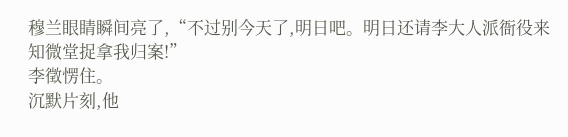穆兰眼睛瞬间亮了,“不过别今天了,明日吧。明日还请李大人派衙役来知微堂捉拿我归案!”
李徵愣住。
沉默片刻,他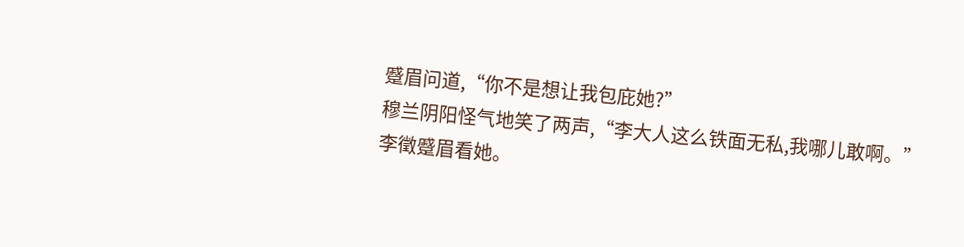蹙眉问道,“你不是想让我包庇她?”
穆兰阴阳怪气地笑了两声,“李大人这么铁面无私,我哪儿敢啊。”
李徵蹙眉看她。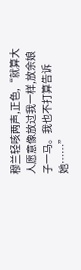穆兰轻咳两声,正色,“就算大人愿意像放过我一样,放余娘子一马。我也不打算告诉她……”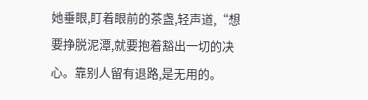她垂眼,盯着眼前的茶盏,轻声道,“想要挣脱泥潭,就要抱着豁出一切的决心。靠别人留有退路,是无用的。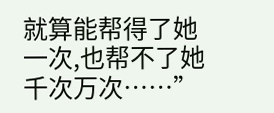就算能帮得了她一次,也帮不了她千次万次……”